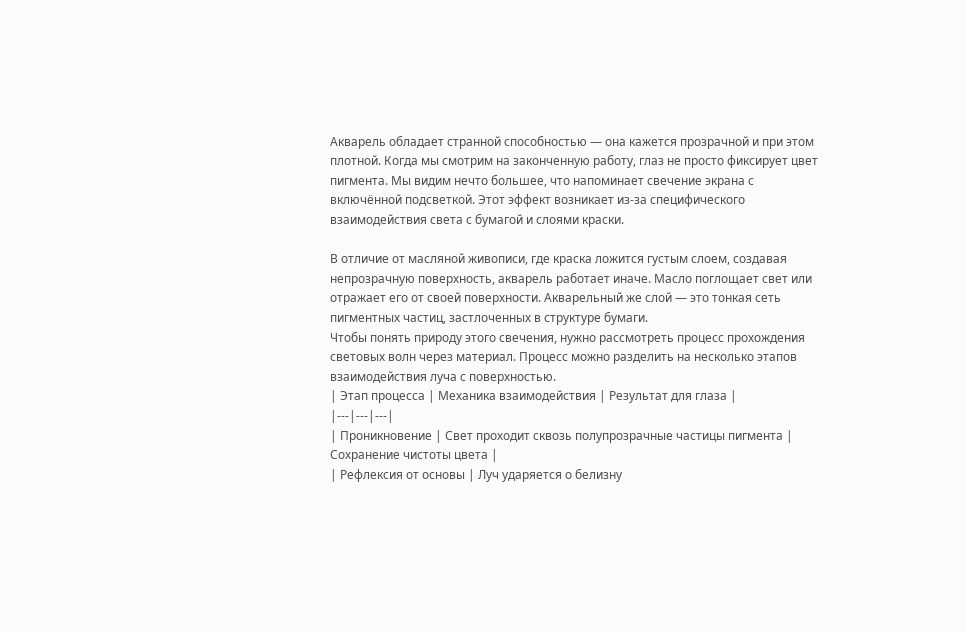Акварель обладает странной способностью — она кажется прозрачной и при этом плотной. Когда мы смотрим на законченную работу, глаз не просто фиксирует цвет пигмента. Мы видим нечто большее, что напоминает свечение экрана с включённой подсветкой. Этот эффект возникает из-за специфического взаимодействия света с бумагой и слоями краски.

В отличие от масляной живописи, где краска ложится густым слоем, создавая непрозрачную поверхность, акварель работает иначе. Масло поглощает свет или отражает его от своей поверхности. Акварельный же слой — это тонкая сеть пигментных частиц, застлоченных в структуре бумаги.
Чтобы понять природу этого свечения, нужно рассмотреть процесс прохождения световых волн через материал. Процесс можно разделить на несколько этапов взаимодействия луча с поверхностью.
| Этап процесса | Механика взаимодействия | Результат для глаза |
|---|---|---|
| Проникновение | Свет проходит сквозь полупрозрачные частицы пигмента | Сохранение чистоты цвета |
| Рефлексия от основы | Луч ударяется о белизну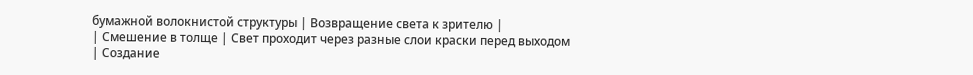бумажной волокнистой структуры | Возвращение света к зрителю |
| Смешение в толще | Свет проходит через разные слои краски перед выходом | Создание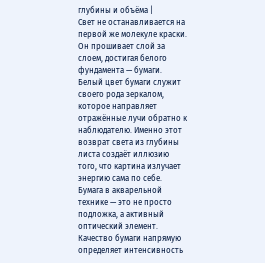глубины и объёма |
Свет не останавливается на первой же молекуле краски. Он прошивает слой за слоем, достигая белого фундамента — бумаги. Белый цвет бумаги служит своего рода зеркалом, которое направляет отражённые лучи обратно к наблюдателю. Именно этот возврат света из глубины листа создаёт иллюзию того, что картина излучает энергию сама по себе.
Бумага в акварельной технике — это не просто подложка, а активный оптический элемент. Качество бумаги напрямую определяет интенсивность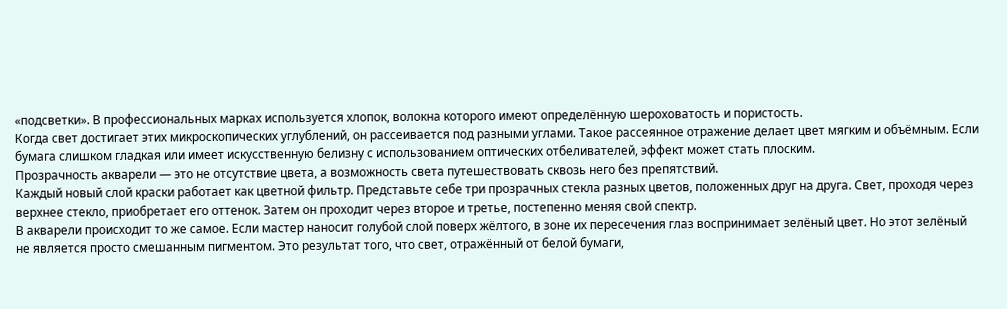«подсветки». В профессиональных марках используется хлопок, волокна которого имеют определённую шероховатость и пористость.
Когда свет достигает этих микроскопических углублений, он рассеивается под разными углами. Такое рассеянное отражение делает цвет мягким и объёмным. Если бумага слишком гладкая или имеет искусственную белизну с использованием оптических отбеливателей, эффект может стать плоским.
Прозрачность акварели — это не отсутствие цвета, а возможность света путешествовать сквозь него без препятствий.
Каждый новый слой краски работает как цветной фильтр. Представьте себе три прозрачных стекла разных цветов, положенных друг на друга. Свет, проходя через верхнее стекло, приобретает его оттенок. Затем он проходит через второе и третье, постепенно меняя свой спектр.
В акварели происходит то же самое. Если мастер наносит голубой слой поверх жёлтого, в зоне их пересечения глаз воспринимает зелёный цвет. Но этот зелёный не является просто смешанным пигментом. Это результат того, что свет, отражённый от белой бумаги,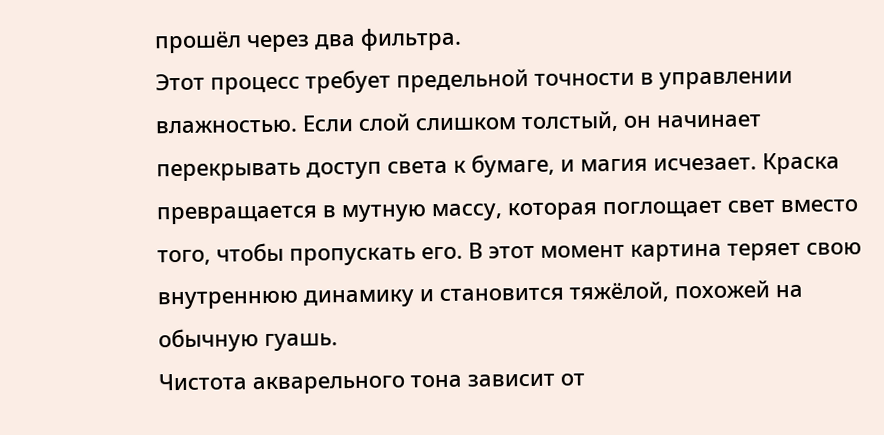прошёл через два фильтра.
Этот процесс требует предельной точности в управлении влажностью. Если слой слишком толстый, он начинает перекрывать доступ света к бумаге, и магия исчезает. Краска превращается в мутную массу, которая поглощает свет вместо того, чтобы пропускать его. В этот момент картина теряет свою внутреннюю динамику и становится тяжёлой, похожей на обычную гуашь.
Чистота акварельного тона зависит от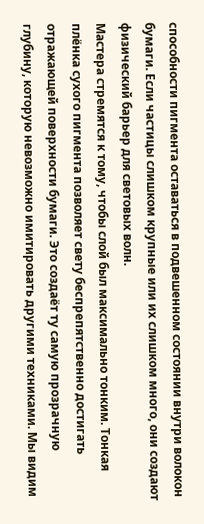способности пигмента оставаться в подвешенном состоянии внутри волокон бумаги. Если частицы слишком крупные или их слишком много, они создают физический барьер для световых волн.
Мастера стремятся к тому, чтобы слой был максимально тонким. Тонкая плёнка сухого пигмента позволяет свету беспрепятственно достигать отражающей поверхности бумаги. Это создаёт ту самую прозрачную глубину, которую невозможно имитировать другими техниками. Мы видим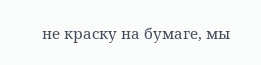не краску на бумаге, мы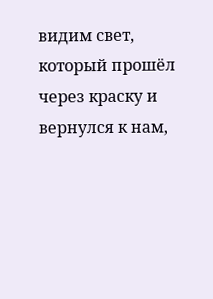видим свет, который прошёл через краску и вернулся к нам,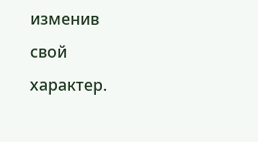изменив свой характер.